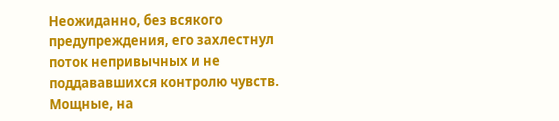Неожиданно, без всякого предупреждения, его захлестнул поток непривычных и не поддававшихся контролю чувств. Мощные, на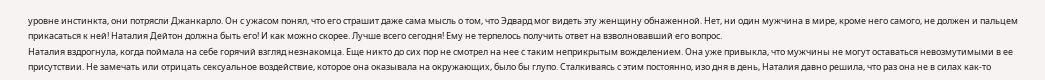уровне инстинкта, они потрясли Джанкарло. Он с ужасом понял, что его страшит даже сама мысль о том, что Эдвард мог видеть эту женщину обнаженной. Нет, ни один мужчина в мире, кроме него самого, не должен и пальцем прикасаться к ней! Наталия Дейтон должна быть его! И как можно скорее. Лучше всего сегодня! Ему не терпелось получить ответ на взволновавший его вопрос.
Наталия вздрогнула, когда поймала на себе горячий взгляд незнакомца. Еще никто до сих пор не смотрел на нее с таким неприкрытым вожделением. Она уже привыкла, что мужчины не могут оставаться невозмутимыми в ее присутствии. Не замечать или отрицать сексуальное воздействие, которое она оказывала на окружающих, было бы глупо. Сталкиваясь с этим постоянно, изо дня в день, Наталия давно решила, что раз она не в силах как-то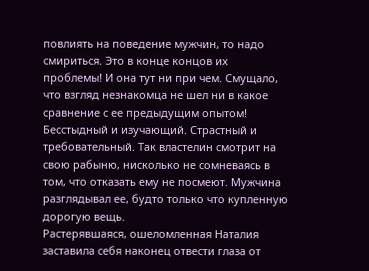повлиять на поведение мужчин, то надо смириться. Это в конце концов их проблемы! И она тут ни при чем. Смущало, что взгляд незнакомца не шел ни в какое сравнение с ее предыдущим опытом! Бесстыдный и изучающий. Страстный и требовательный. Так властелин смотрит на свою рабыню, нисколько не сомневаясь в том, что отказать ему не посмеют. Мужчина разглядывал ее, будто только что купленную дорогую вещь.
Растерявшаяся, ошеломленная Наталия заставила себя наконец отвести глаза от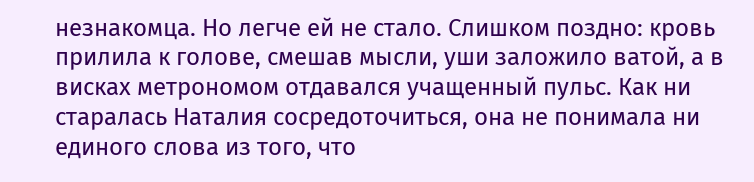незнакомца. Но легче ей не стало. Слишком поздно: кровь прилила к голове, смешав мысли, уши заложило ватой, а в висках метрономом отдавался учащенный пульс. Как ни старалась Наталия сосредоточиться, она не понимала ни единого слова из того, что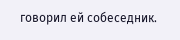говорил ей собеседник.